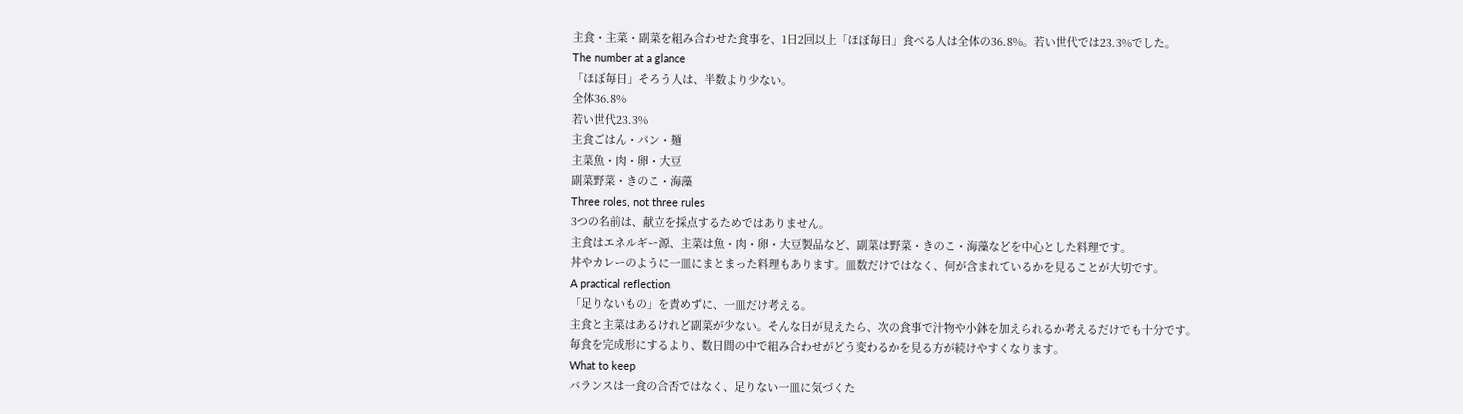主食・主菜・副菜を組み合わせた食事を、1日2回以上「ほぼ毎日」食べる人は全体の36.8%。若い世代では23.3%でした。
The number at a glance
「ほぼ毎日」そろう人は、半数より少ない。
全体36.8%
若い世代23.3%
主食ごはん・パン・麺
主菜魚・肉・卵・大豆
副菜野菜・きのこ・海藻
Three roles, not three rules
3つの名前は、献立を採点するためではありません。
主食はエネルギー源、主菜は魚・肉・卵・大豆製品など、副菜は野菜・きのこ・海藻などを中心とした料理です。
丼やカレーのように一皿にまとまった料理もあります。皿数だけではなく、何が含まれているかを見ることが大切です。
A practical reflection
「足りないもの」を責めずに、一皿だけ考える。
主食と主菜はあるけれど副菜が少ない。そんな日が見えたら、次の食事で汁物や小鉢を加えられるか考えるだけでも十分です。
毎食を完成形にするより、数日間の中で組み合わせがどう変わるかを見る方が続けやすくなります。
What to keep
バランスは一食の合否ではなく、足りない一皿に気づくた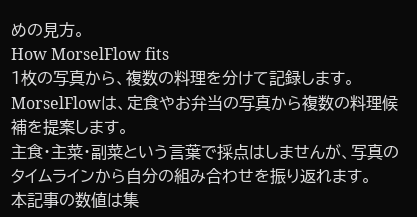めの見方。
How MorselFlow fits
1枚の写真から、複数の料理を分けて記録します。
MorselFlowは、定食やお弁当の写真から複数の料理候補を提案します。
主食・主菜・副菜という言葉で採点はしませんが、写真のタイムラインから自分の組み合わせを振り返れます。
本記事の数値は集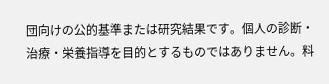団向けの公的基準または研究結果です。個人の診断・治療・栄養指導を目的とするものではありません。料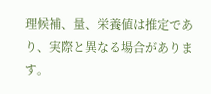理候補、量、栄養値は推定であり、実際と異なる場合があります。